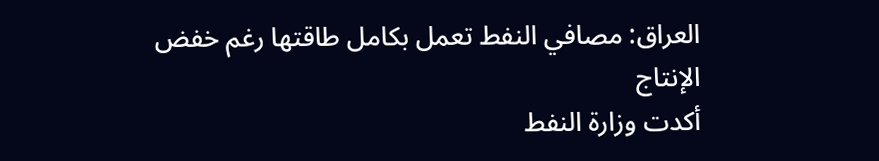العراق: مصافي النفط تعمل بكامل طاقتها رغم خفض الإنتاج
أكدت وزارة النفط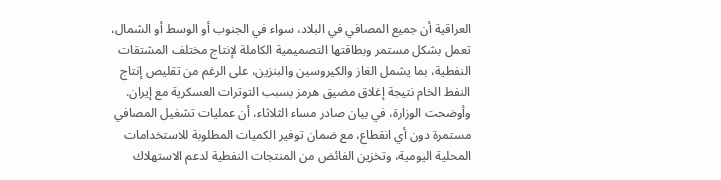العراقية أن جميع المصافي في البلاد، سواء في الجنوب أو الوسط أو الشمال، تعمل بشكل مستمر وبطاقتها التصميمية الكاملة لإنتاج مختلف المشتقات النفطية، بما يشمل الغاز والكيروسين والبنزين، على الرغم من تقليص إنتاج النفط الخام نتيجة إغلاق مضيق هرمز بسبب التوترات العسكرية مع إيران.
وأوضحت الوزارة، في بيان صادر مساء الثلاثاء، أن عمليات تشغيل المصافي مستمرة دون أي انقطاع، مع ضمان توفير الكميات المطلوبة للاستخدامات المحلية اليومية، وتخزين الفائض من المنتجات النفطية لدعم الاستهلاك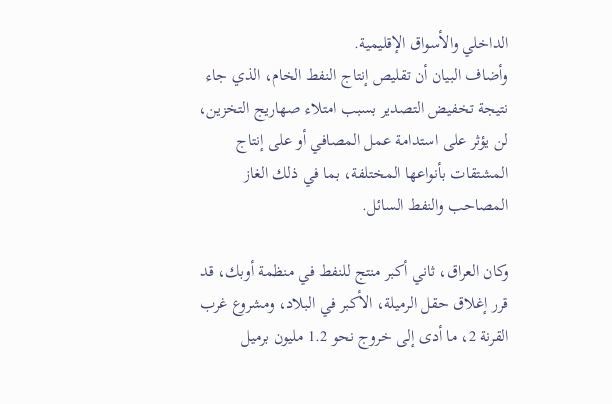الداخلي والأسواق الإقليمية.
وأضاف البيان أن تقليص إنتاج النفط الخام، الذي جاء نتيجة تخفيض التصدير بسبب امتلاء صهاريج التخزين، لن يؤثر على استدامة عمل المصافي أو على إنتاج المشتقات بأنواعها المختلفة، بما في ذلك الغاز المصاحب والنفط السائل.

وكان العراق، ثاني أكبر منتج للنفط في منظمة أوبك، قد قرر إغلاق حقل الرميلة، الأكبر في البلاد، ومشروع غرب القرنة 2، ما أدى إلى خروج نحو 1.2 مليون برميل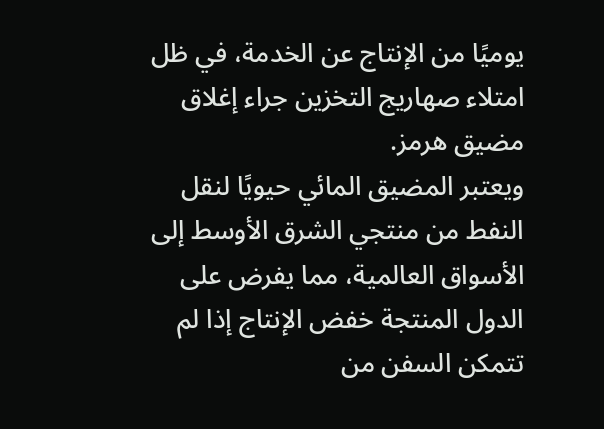يوميًا من الإنتاج عن الخدمة، في ظل امتلاء صهاريج التخزين جراء إغلاق مضيق هرمز.
ويعتبر المضيق المائي حيويًا لنقل النفط من منتجي الشرق الأوسط إلى الأسواق العالمية، مما يفرض على الدول المنتجة خفض الإنتاج إذا لم تتمكن السفن من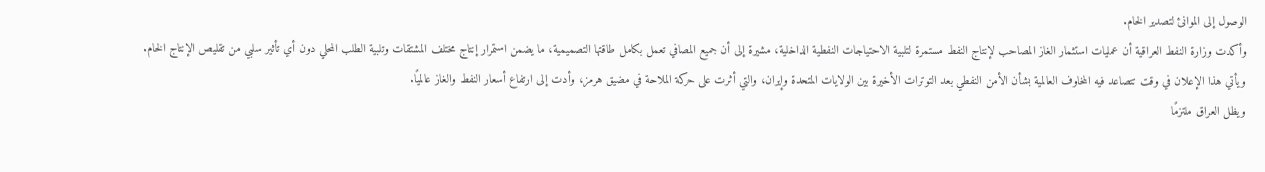الوصول إلى الموانئ لتصدير الخام.
وأكدت وزارة النفط العراقية أن عمليات استثمار الغاز المصاحب لإنتاج النفط مستمرة لتلبية الاحتياجات النفطية الداخلية، مشيرة إلى أن جميع المصافي تعمل بكامل طاقتها التصميمية، ما يضمن استمرار إنتاج مختلف المشتقات وتلبية الطلب المحلي دون أي تأثير سلبي من تقليص الإنتاج الخام.
ويأتي هذا الإعلان في وقت تتصاعد فيه المخاوف العالمية بشأن الأمن النفطي بعد التوترات الأخيرة بين الولايات المتحدة وإيران، والتي أثرت على حركة الملاحة في مضيق هرمز، وأدت إلى ارتفاع أسعار النفط والغاز عالميًا.
ويظل العراق ملتزمًا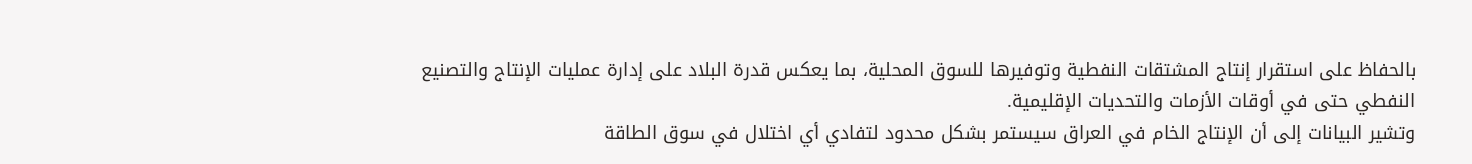بالحفاظ على استقرار إنتاج المشتقات النفطية وتوفيرها للسوق المحلية، بما يعكس قدرة البلاد على إدارة عمليات الإنتاج والتصنيع النفطي حتى في أوقات الأزمات والتحديات الإقليمية.
وتشير البيانات إلى أن الإنتاج الخام في العراق سيستمر بشكل محدود لتفادي أي اختلال في سوق الطاقة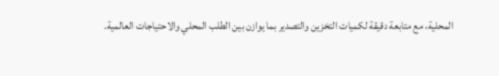المحلية، مع متابعة دقيقة لكميات التخزين والتصدير بما يوازن بين الطلب المحلي والاحتياجات العالمية.